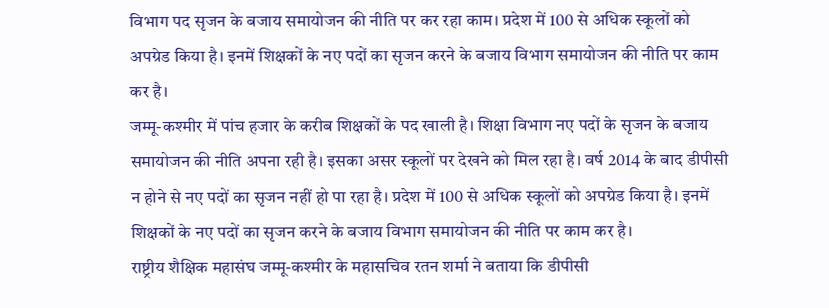विभाग पद सृजन के बजाय समायोजन की नीति पर कर रहा काम। प्रदेश में 100 से अधिक स्कूलों को अपग्रेड किया है। इनमें शिक्षकों के नए पदों का सृजन करने के बजाय विभाग समायोजन की नीति पर काम कर है।
जम्मू-कश्मीर में पांच हजार के करीब शिक्षकों के पद खाली है। शिक्षा विभाग नए पदों के सृजन के बजाय समायोजन की नीति अपना रही है। इसका असर स्कूलों पर देखने को मिल रहा है। वर्ष 2014 के बाद डीपीसी न होने से नए पदों का सृजन नहीं हो पा रहा है। प्रदेश में 100 से अधिक स्कूलों को अपग्रेड किया है। इनमें शिक्षकों के नए पदों का सृजन करने के बजाय विभाग समायोजन की नीति पर काम कर है।
राष्ट्रीय शैक्षिक महासंघ जम्मू-कश्मीर के महासचिव रतन शर्मा ने बताया कि डीपीसी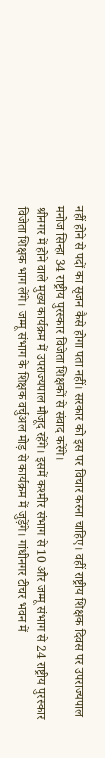नहीं होने से पदों का सृजन कैसे होगा पता नहीं। सरकार को इस पर विचार करना चाहिए। वहीं राष्ट्रीय शिक्षक दिवस पर उपराज्यपाल मनोज सिन्हा 34 राष्ट्रीय पुरस्कार विजेता शिक्षकों से संवाद करेंगे।
श्रीनगर में होने वाले मुख्य कार्यक्रम में उपराज्यपाल मौजूद रहेंगे। इसमें कश्मीर संभाग से 10 और जम्मू संभाग से 24 राष्ट्रीय पुरस्कार विजेता शिक्षक भाग लेंगे। जम्मू संभाग के शिक्षक वर्चुअल मोड़ से कार्यक्रम में जुड़ेंगे। गांधीनगर टीचर भवन में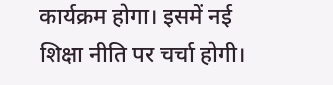कार्यक्रम होगा। इसमें नई शिक्षा नीति पर चर्चा होगी।